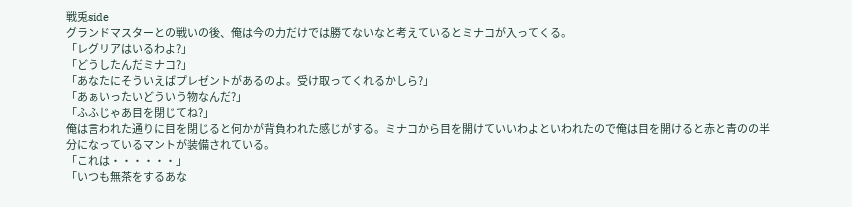戦兎side
グランドマスターとの戦いの後、俺は今の力だけでは勝てないなと考えているとミナコが入ってくる。
「レグリアはいるわよ?」
「どうしたんだミナコ?」
「あなたにそういえばプレゼントがあるのよ。受け取ってくれるかしら?」
「あぁいったいどういう物なんだ?」
「ふふじゃあ目を閉じてね?」
俺は言われた通りに目を閉じると何かが背負われた感じがする。ミナコから目を開けていいわよといわれたので俺は目を開けると赤と青のの半分になっているマントが装備されている。
「これは・・・・・・」
「いつも無茶をするあな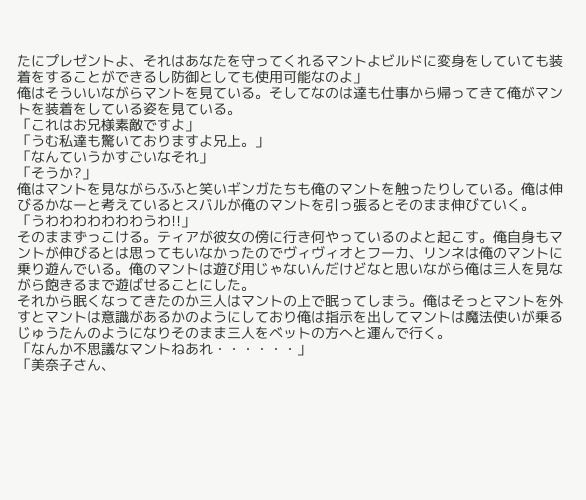たにプレゼントよ、それはあなたを守ってくれるマントよビルドに変身をしていても装着をすることができるし防御としても使用可能なのよ」
俺はそういいながらマントを見ている。そしてなのは達も仕事から帰ってきて俺がマントを装着をしている姿を見ている。
「これはお兄様素敵ですよ」
「うむ私達も驚いておりますよ兄上。」
「なんていうかすごいなそれ」
「そうか?」
俺はマントを見ながらふふと笑いギンガたちも俺のマントを触ったりしている。俺は伸びるかなーと考えているとスバルが俺のマントを引っ張るとそのまま伸びていく。
「うわわわわわわわうわ!!」
そのままずっこける。ティアが彼女の傍に行き何やっているのよと起こす。俺自身もマントが伸びるとは思ってもいなかったのでヴィヴィオとフーカ、リンネは俺のマントに乗り遊んでいる。俺のマントは遊び用じゃないんだけどなと思いながら俺は三人を見ながら飽きるまで遊ばせることにした。
それから眠くなってきたのか三人はマントの上で眠ってしまう。俺はそっとマントを外すとマントは意識があるかのようにしており俺は指示を出してマントは魔法使いが乗るじゅうたんのようになりそのまま三人をベットの方へと運んで行く。
「なんか不思議なマントねあれ・・・・・・」
「美奈子さん、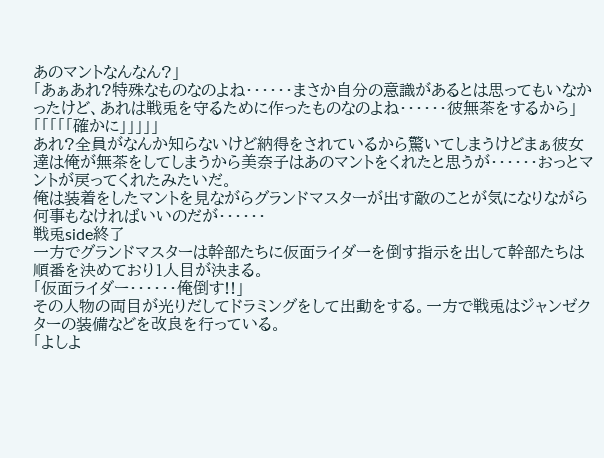あのマントなんなん?」
「あぁあれ?特殊なものなのよね・・・・・・まさか自分の意識があるとは思ってもいなかったけど、あれは戦兎を守るために作ったものなのよね・・・・・・彼無茶をするから」
「「「「「確かに」」」」」
あれ?全員がなんか知らないけど納得をされているから驚いてしまうけどまぁ彼女達は俺が無茶をしてしまうから美奈子はあのマントをくれたと思うが・・・・・・おっとマントが戻ってくれたみたいだ。
俺は装着をしたマントを見ながらグランドマスターが出す敵のことが気になりながら何事もなければいいのだが・・・・・・
戦兎side終了
一方でグランドマスターは幹部たちに仮面ライダーを倒す指示を出して幹部たちは順番を決めており1人目が決まる。
「仮面ライダー・・・・・・俺倒す!!」
その人物の両目が光りだしてドラミングをして出動をする。一方で戦兎はジャンゼクターの装備などを改良を行っている。
「よしよ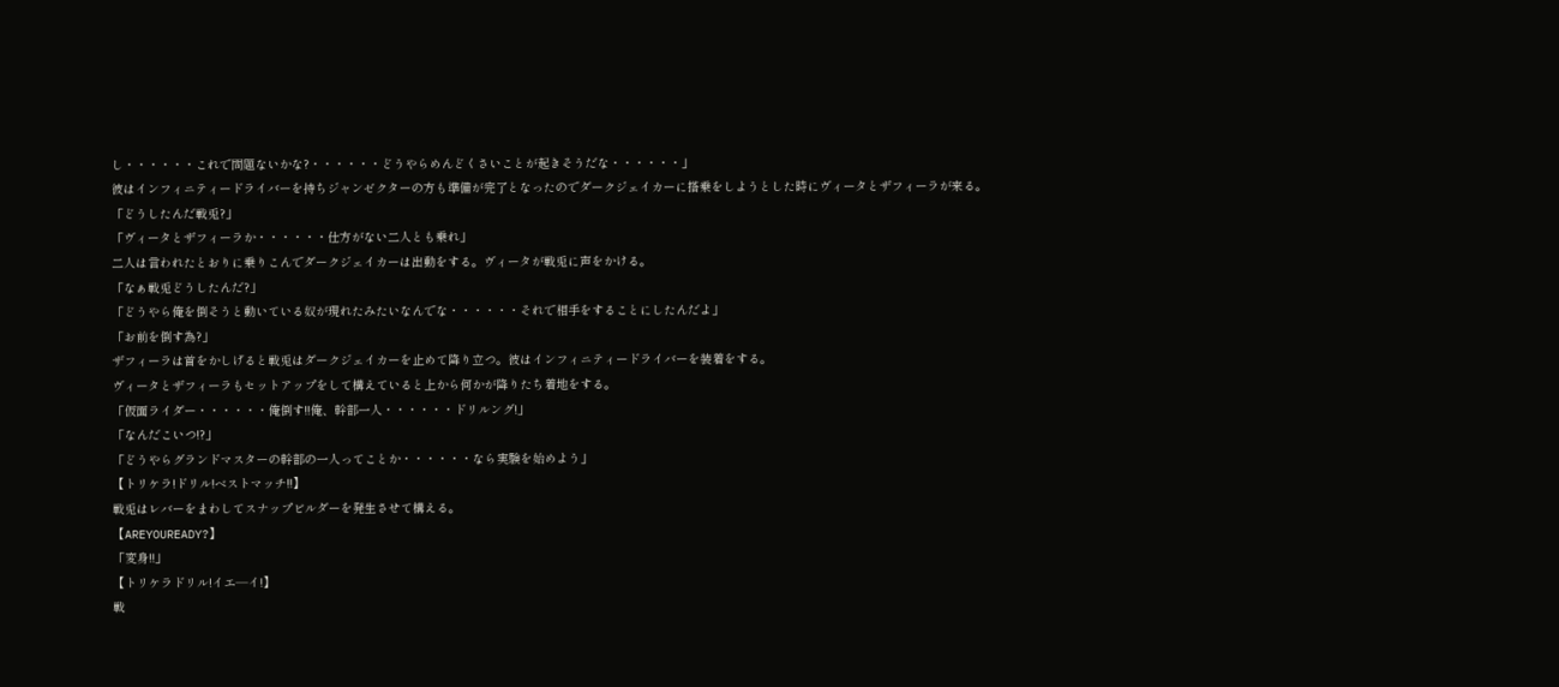し・・・・・・これで問題ないかな?・・・・・・どうやらめんどくさいことが起きそうだな・・・・・・」
彼はインフィニティードライバーを持ちジャンゼクターの方も準備が完了となったのでダークジェイカーに搭乗をしようとした時にヴィータとザフィーラが来る。
「どうしたんだ戦兎?」
「ヴィータとザフィーラか・・・・・・仕方がない二人とも乗れ」
二人は言われたとおりに乗りこんでダークジェイカーは出動をする。ヴィータが戦兎に声をかける。
「なぁ戦兎どうしたんだ?」
「どうやら俺を倒そうと動いている奴が現れたみたいなんでな・・・・・・それで相手をすることにしたんだよ」
「お前を倒す為?」
ザフィーラは首をかしげると戦兎はダークジェイカーを止めて降り立つ。彼はインフィニティードライバーを装着をする。
ヴィータとザフィーラもセットアップをして構えていると上から何かが降りたち着地をする。
「仮面ライダー・・・・・・俺倒す!!俺、幹部一人・・・・・・ドリルング!」
「なんだこいつ!?」
「どうやらグランドマスターの幹部の一人ってことか・・・・・・なら実験を始めよう」
【トリケラ!ドリル!ベストマッチ!!】
戦兎はレバーをまわしてスナップビルダーを発生させて構える。
【AREYOUREADY?】
「変身!!」
【トリケラドリル!イエ―イ!】
戦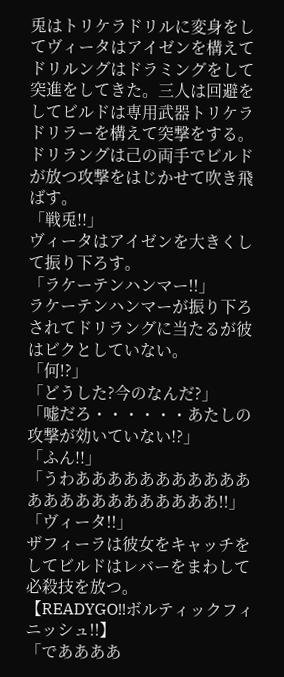兎はトリケラドリルに変身をしてヴィータはアイゼンを構えてドリルングはドラミングをして突進をしてきた。三人は回避をしてビルドは専用武器トリケラドリラーを構えて突撃をする。
ドリラングは己の両手でビルドが放つ攻撃をはじかせて吹き飛ばす。
「戦兎!!」
ヴィータはアイゼンを大きくして振り下ろす。
「ラケーテンハンマー!!」
ラケーテンハンマーが振り下ろされてドリラングに当たるが彼はビクとしていない。
「何!?」
「どうした?今のなんだ?」
「嘘だろ・・・・・・あたしの攻撃が効いていない!?」
「ふん!!」
「うわあああああああああああああああああああああああ!!」
「ヴィータ!!」
ザフィーラは彼女をキャッチをしてビルドはレバーをまわして必殺技を放つ。
【READYGO!!ボルティックフィニッシュ!!】
「でああああ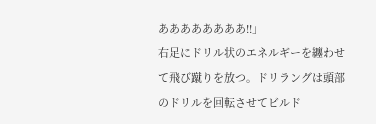ああああああああ!!」
右足にドリル状のエネルギーを纏わせて飛び蹴りを放つ。ドリラングは頭部のドリルを回転させてビルド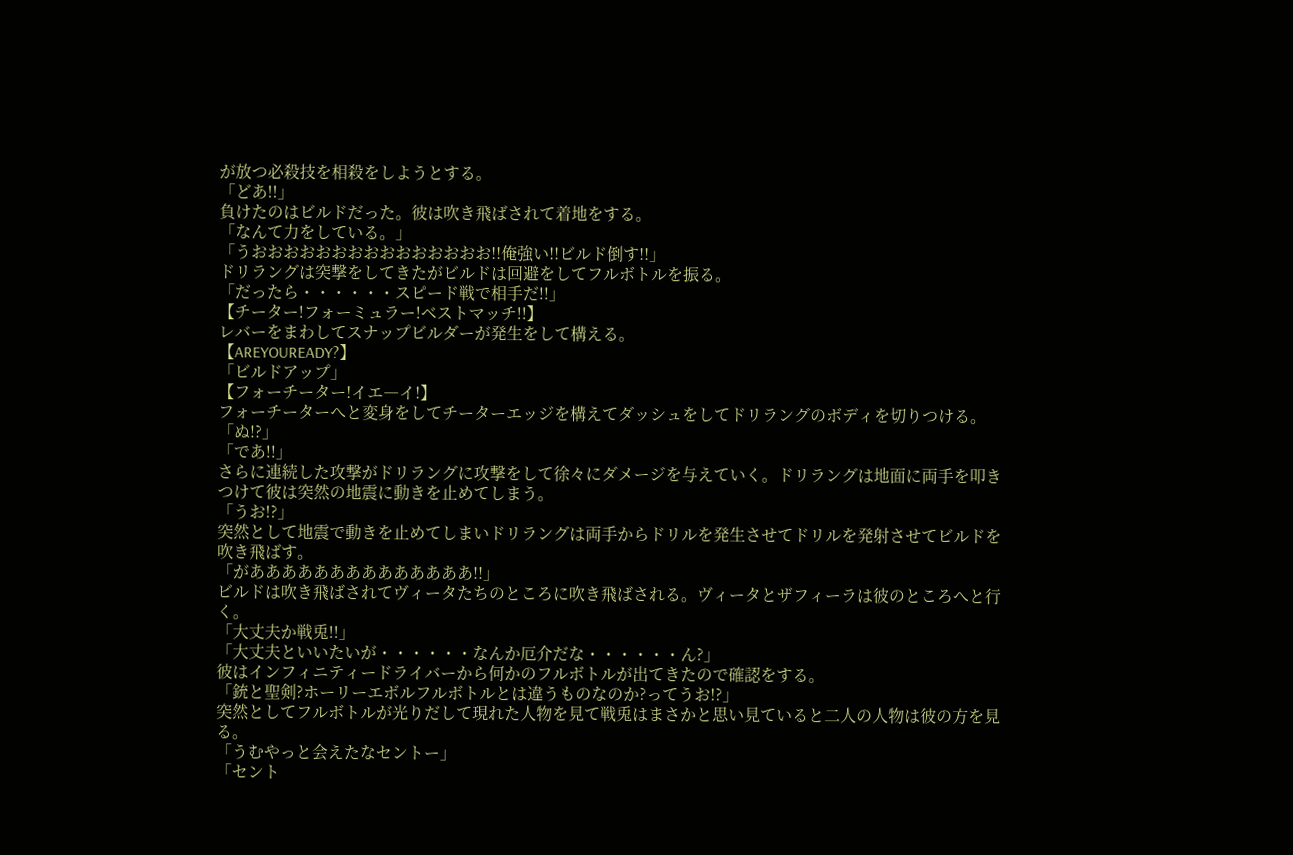が放つ必殺技を相殺をしようとする。
「どあ!!」
負けたのはビルドだった。彼は吹き飛ばされて着地をする。
「なんて力をしている。」
「うおおおおおおおおおおおおおおお!!俺強い!!ビルド倒す!!」
ドリラングは突撃をしてきたがビルドは回避をしてフルボトルを振る。
「だったら・・・・・・スピード戦で相手だ!!」
【チーター!フォーミュラー!ベストマッチ!!】
レバーをまわしてスナップビルダーが発生をして構える。
【AREYOUREADY?】
「ビルドアップ」
【フォーチーター!イエ―イ!】
フォーチーターへと変身をしてチーターエッジを構えてダッシュをしてドリラングのボディを切りつける。
「ぬ!?」
「であ!!」
さらに連続した攻撃がドリラングに攻撃をして徐々にダメージを与えていく。ドリラングは地面に両手を叩きつけて彼は突然の地震に動きを止めてしまう。
「うお!?」
突然として地震で動きを止めてしまいドリラングは両手からドリルを発生させてドリルを発射させてビルドを吹き飛ばす。
「がああああああああああああああ!!」
ビルドは吹き飛ばされてヴィータたちのところに吹き飛ばされる。ヴィータとザフィーラは彼のところへと行く。
「大丈夫か戦兎!!」
「大丈夫といいたいが・・・・・・なんか厄介だな・・・・・・ん?」
彼はインフィニティードライバーから何かのフルボトルが出てきたので確認をする。
「銃と聖剣?ホーリーエボルフルボトルとは違うものなのか?ってうお!?」
突然としてフルボトルが光りだして現れた人物を見て戦兎はまさかと思い見ていると二人の人物は彼の方を見る。
「うむやっと会えたなセントー」
「セント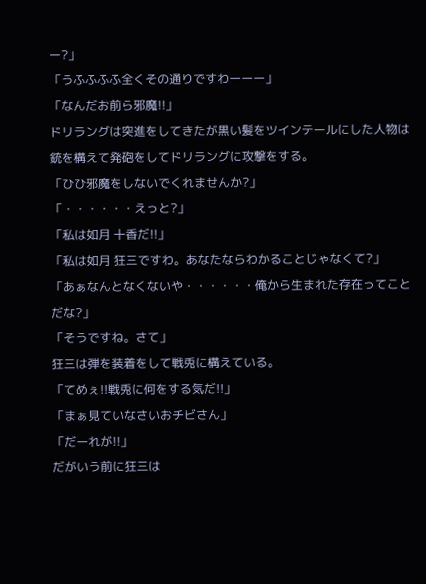ー?」
「うふふふふ全くその通りですわーーー」
「なんだお前ら邪魔!!」
ドリラングは突進をしてきたが黒い髪をツインテールにした人物は銃を構えて発砲をしてドリラングに攻撃をする。
「ひひ邪魔をしないでくれませんか?」
「・・・・・・えっと?」
「私は如月 十香だ!!」
「私は如月 狂三ですわ。あなたならわかることじゃなくて?」
「あぁなんとなくないや・・・・・・俺から生まれた存在ってことだな?」
「そうですね。さて」
狂三は弾を装着をして戦兎に構えている。
「てめぇ!!戦兎に何をする気だ!!」
「まぁ見ていなさいおチビさん」
「だーれが!!」
だがいう前に狂三は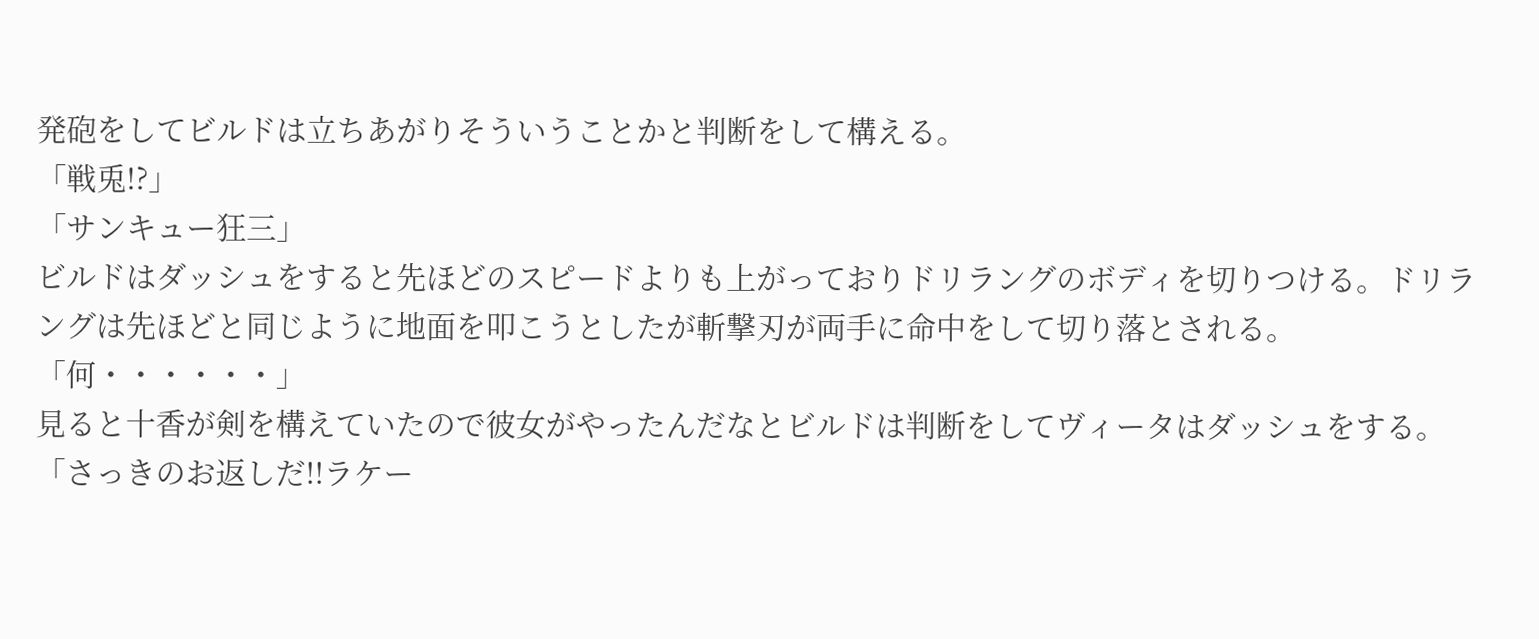発砲をしてビルドは立ちあがりそういうことかと判断をして構える。
「戦兎!?」
「サンキュー狂三」
ビルドはダッシュをすると先ほどのスピードよりも上がっておりドリラングのボディを切りつける。ドリラングは先ほどと同じように地面を叩こうとしたが斬撃刃が両手に命中をして切り落とされる。
「何・・・・・・」
見ると十香が剣を構えていたので彼女がやったんだなとビルドは判断をしてヴィータはダッシュをする。
「さっきのお返しだ!!ラケー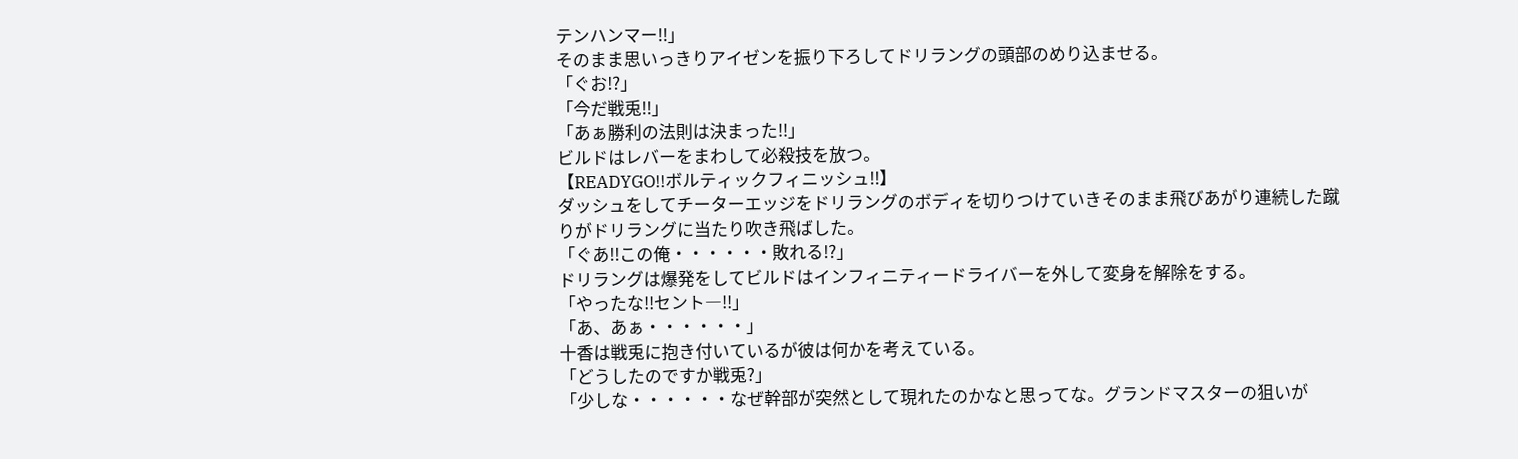テンハンマー!!」
そのまま思いっきりアイゼンを振り下ろしてドリラングの頭部のめり込ませる。
「ぐお!?」
「今だ戦兎!!」
「あぁ勝利の法則は決まった!!」
ビルドはレバーをまわして必殺技を放つ。
【READYGO!!ボルティックフィニッシュ!!】
ダッシュをしてチーターエッジをドリラングのボディを切りつけていきそのまま飛びあがり連続した蹴りがドリラングに当たり吹き飛ばした。
「ぐあ!!この俺・・・・・・敗れる!?」
ドリラングは爆発をしてビルドはインフィニティードライバーを外して変身を解除をする。
「やったな!!セント―!!」
「あ、あぁ・・・・・・」
十香は戦兎に抱き付いているが彼は何かを考えている。
「どうしたのですか戦兎?」
「少しな・・・・・・なぜ幹部が突然として現れたのかなと思ってな。グランドマスターの狙いが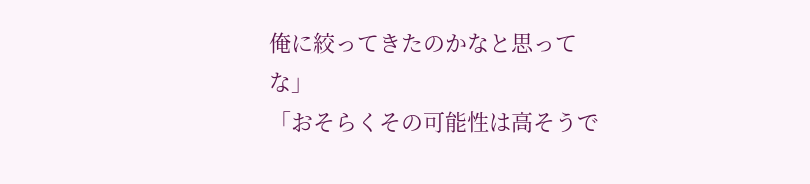俺に絞ってきたのかなと思ってな」
「おそらくその可能性は高そうで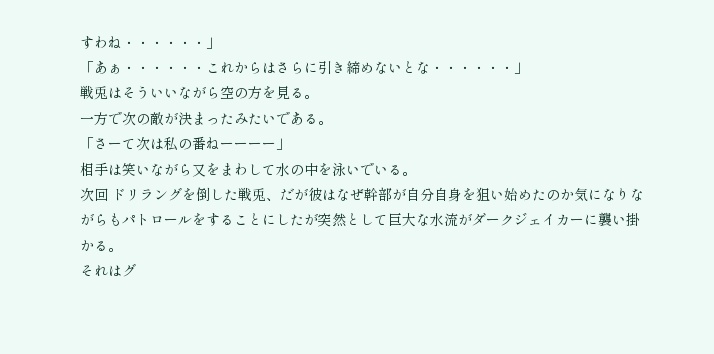すわね・・・・・・」
「あぁ・・・・・・これからはさらに引き締めないとな・・・・・・」
戦兎はそういいながら空の方を見る。
一方で次の敵が決まったみたいである。
「さーて次は私の番ねーーーー」
相手は笑いながら又をまわして水の中を泳いでいる。
次回 ドリラングを倒した戦兎、だが彼はなぜ幹部が自分自身を狙い始めたのか気になりながらもパトロールをすることにしたが突然として巨大な水流がダークジェイカーに襲い掛かる。
それはグ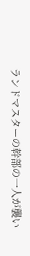ランドマスターの幹部の一人が襲い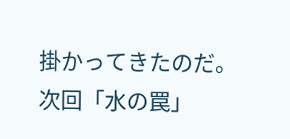掛かってきたのだ。
次回「水の罠」